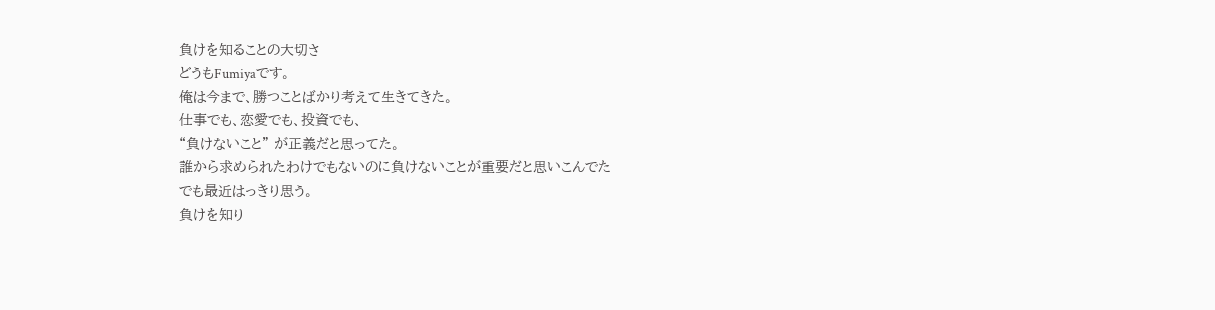負けを知ることの大切さ
どうもFumiyaです。
俺は今まで、勝つことばかり考えて生きてきた。
仕事でも、恋愛でも、投資でも、
“負けないこと” が正義だと思ってた。
誰から求められたわけでもないのに負けないことが重要だと思いこんでた
でも最近はっきり思う。
負けを知り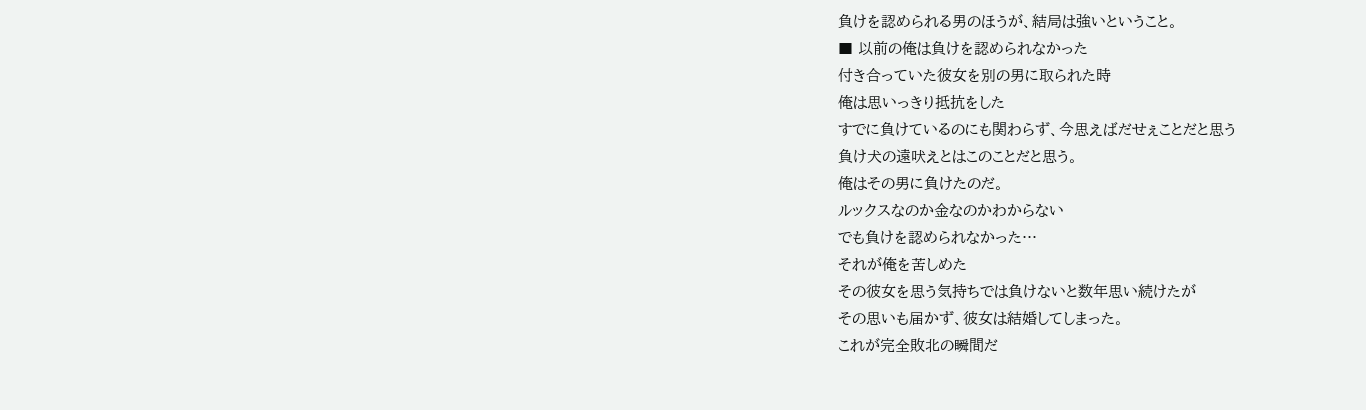負けを認められる男のほうが、結局は強いということ。
■ 以前の俺は負けを認められなかった
付き合っていた彼女を別の男に取られた時
俺は思いっきり抵抗をした
すでに負けているのにも関わらず、今思えばだせぇことだと思う
負け犬の遠吠えとはこのことだと思う。
俺はその男に負けたのだ。
ルックスなのか金なのかわからない
でも負けを認められなかった…
それが俺を苦しめた
その彼女を思う気持ちでは負けないと数年思い続けたが
その思いも届かず、彼女は結婚してしまった。
これが完全敗北の瞬間だ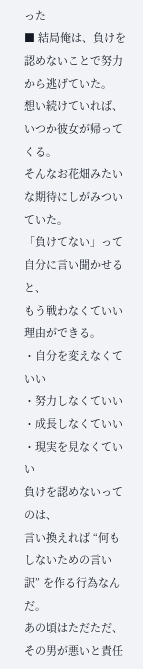った
■ 結局俺は、負けを認めないことで努力から逃げていた。
想い続けていれば、いつか彼女が帰ってくる。
そんなお花畑みたいな期待にしがみついていた。
「負けてない」って自分に言い聞かせると、
もう戦わなくていい理由ができる。
・自分を変えなくていい
・努力しなくていい
・成長しなくていい
・現実を見なくていい
負けを認めないってのは、
言い換えれば “何もしないための言い訳” を作る行為なんだ。
あの頃はただただ、その男が悪いと責任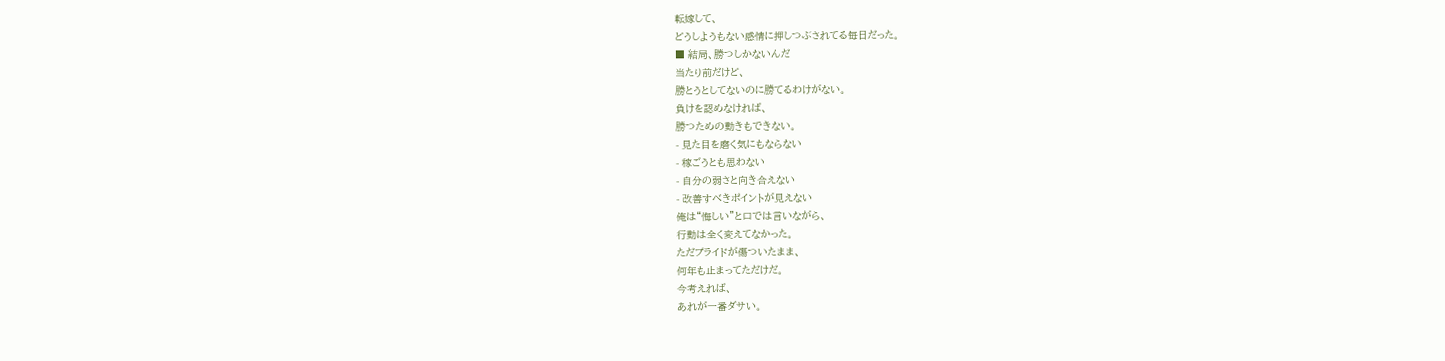転嫁して、
どうしようもない感情に押しつぶされてる毎日だった。
■ 結局、勝つしかないんだ
当たり前だけど、
勝とうとしてないのに勝てるわけがない。
負けを認めなければ、
勝つための動きもできない。
- 見た目を磨く気にもならない
- 稼ごうとも思わない
- 自分の弱さと向き合えない
- 改善すべきポイントが見えない
俺は“悔しい”と口では言いながら、
行動は全く変えてなかった。
ただプライドが傷ついたまま、
何年も止まってただけだ。
今考えれば、
あれが一番ダサい。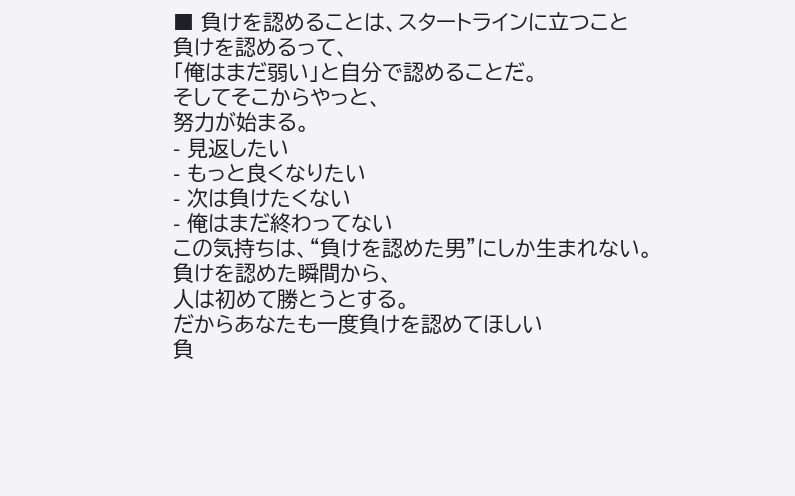■ 負けを認めることは、スタートラインに立つこと
負けを認めるって、
「俺はまだ弱い」と自分で認めることだ。
そしてそこからやっと、
努力が始まる。
- 見返したい
- もっと良くなりたい
- 次は負けたくない
- 俺はまだ終わってない
この気持ちは、“負けを認めた男”にしか生まれない。
負けを認めた瞬間から、
人は初めて勝とうとする。
だからあなたも一度負けを認めてほしい
負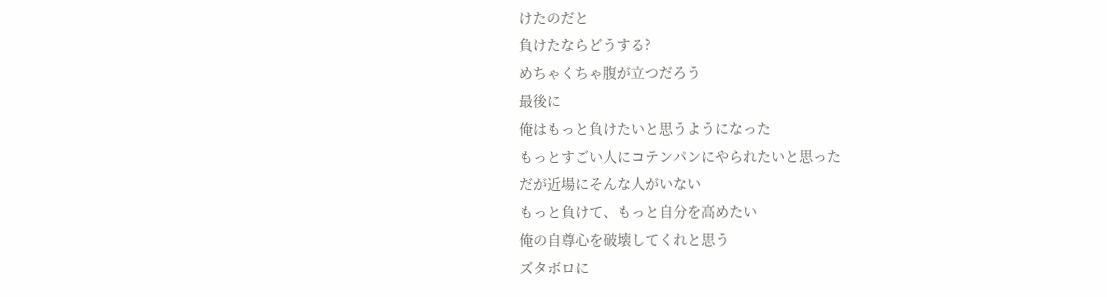けたのだと
負けたならどうする?
めちゃくちゃ腹が立つだろう
最後に
俺はもっと負けたいと思うようになった
もっとすごい人にコテンパンにやられたいと思った
だが近場にそんな人がいない
もっと負けて、もっと自分を高めたい
俺の自尊心を破壊してくれと思う
ズタボロに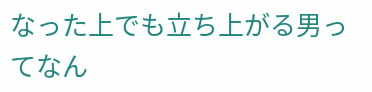なった上でも立ち上がる男ってなん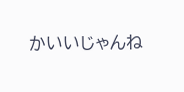かいいじゃんね